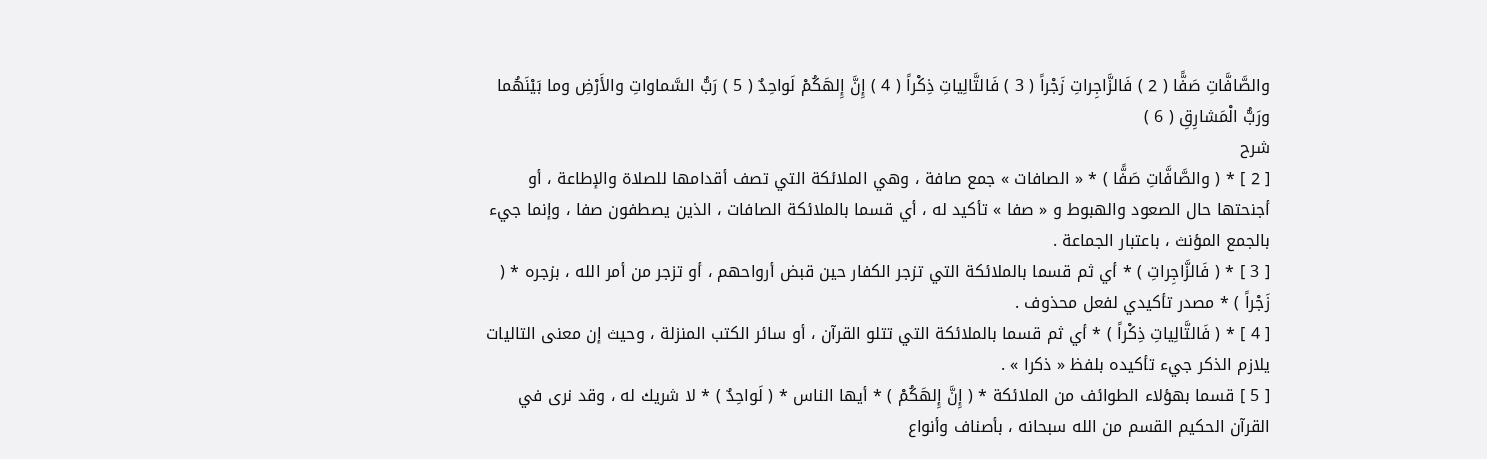والصَّافَّاتِ صَفًّا ( 2 ) فَالزَّاجِراتِ زَجْراً ( 3 ) فَالتَّالِياتِ ذِكْراً ( 4 ) إِنَّ إِلهَكُمْ لَواحِدٌ ( 5 ) رَبُّ السَّماواتِ والأَرْضِ وما بَيْنَهُما ورَبُّ الْمَشارِقِ ( 6 )
شرح
[ 2 ] * ( والصَّافَّاتِ صَفًّا ) * « الصافات » جمع صافة ، وهي الملائكة التي تصف أقدامها للصلاة والإطاعة ، أو أجنحتها حال الصعود والهبوط و « صفا » تأكيد له ، أي قسما بالملائكة الصافات ، الذين يصطفون صفا ، وإنما جيء بالجمع المؤنث ، باعتبار الجماعة .
[ 3 ] * ( فَالزَّاجِراتِ ) * أي ثم قسما بالملائكة التي تزجر الكفار حين قبض أرواحهم ، أو تزجر من أمر الله ، بزجره * ( زَجْراً ) * مصدر تأكيدي لفعل محذوف .
[ 4 ] * ( فَالتَّالِياتِ ذِكْراً ) * أي ثم قسما بالملائكة التي تتلو القرآن ، أو سائر الكتب المنزلة ، وحيث إن معنى التاليات يلازم الذكر جيء تأكيده بلفظ « ذكرا » .
[ 5 ] قسما بهؤلاء الطوائف من الملائكة * ( إِنَّ إِلهَكُمْ ) * أيها الناس * ( لَواحِدٌ ) * لا شريك له ، وقد نرى في القرآن الحكيم القسم من الله سبحانه ، بأصناف وأنواع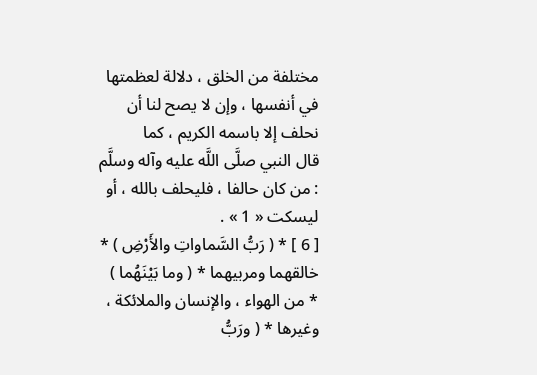مختلفة من الخلق ، دلالة لعظمتها في أنفسها ، وإن لا يصح لنا أن نحلف إلا باسمه الكريم ، كما
قال النبي صلَّى اللَّه عليه وآله وسلَّم : من كان حالفا ، فليحلف بالله ، أو ليسكت « 1 » .
[ 6 ] * ( رَبُّ السَّماواتِ والأَرْضِ ) * خالقهما ومربيهما * ( وما بَيْنَهُما ) * من الهواء ، والإنسان والملائكة ، وغيرها * ( ورَبُّ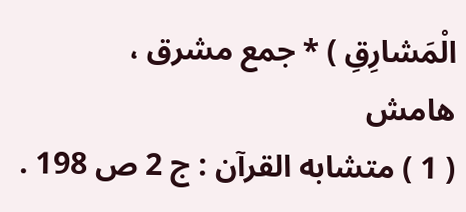الْمَشارِقِ ) * جمع مشرق ،
هامش
( 1 ) متشابه القرآن : ج 2 ص 198 .